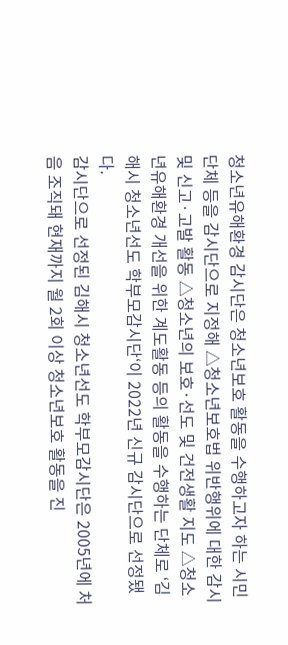청소년유해환경 감시단은 청소년보호 활동을 수행하고자 하는 시민단체 등을 감시단으로 지정해 △청소년보호법 위반행위에 대한 감시 및 신고·고발 활동 △청소년의 보호·선도 및 건전생활 지도 △청소년유해환경 개선을 위한 계도활동 등의 활동을 수행하는 단체로 ‘김해시 청소년선도 학부모감시단‘이 2022년 신규 감시단으로 선정됐다.
감시단으로 선정된 김해시 청소년선도 학부모감시단은 2005년에 처음 조직돼 현재까지 월 2회 이상 청소년보호 활동을 진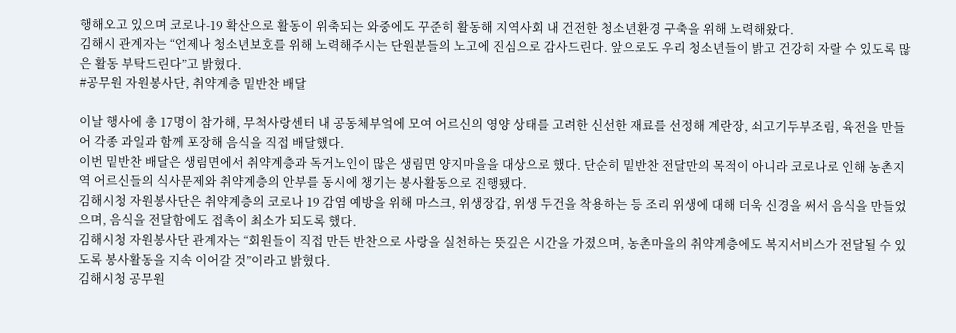행해오고 있으며 코로나-19 확산으로 활동이 위축되는 와중에도 꾸준히 활동해 지역사회 내 건전한 청소년환경 구축을 위해 노력해왔다.
김해시 관계자는 “언제나 청소년보호를 위해 노력해주시는 단원분들의 노고에 진심으로 감사드린다. 앞으로도 우리 청소년들이 밝고 건강히 자랄 수 있도록 많은 활동 부탁드린다”고 밝혔다.
#공무원 자원봉사단, 취약계층 밑반찬 배달

이날 행사에 총 17명이 참가해, 무척사랑센터 내 공동체부엌에 모여 어르신의 영양 상태를 고려한 신선한 재료를 선정해 계란장, 쇠고기두부조림, 육전을 만들어 각종 과일과 함께 포장해 음식을 직접 배달했다.
이번 밑반찬 배달은 생림면에서 취약계층과 독거노인이 많은 생림면 양지마을을 대상으로 했다. 단순히 밑반찬 전달만의 목적이 아니라 코로나로 인해 농촌지역 어르신들의 식사문제와 취약계층의 안부를 동시에 챙기는 봉사활동으로 진행됐다.
김해시청 자원봉사단은 취약계층의 코로나 19 감염 예방을 위해 마스크, 위생장갑, 위생 두건을 착용하는 등 조리 위생에 대해 더욱 신경을 써서 음식을 만들었으며, 음식을 전달함에도 접촉이 최소가 되도록 했다.
김해시청 자원봉사단 관계자는 “회원들이 직접 만든 반찬으로 사랑을 실천하는 뜻깊은 시간을 가졌으며, 농촌마을의 취약계층에도 복지서비스가 전달될 수 있도록 봉사활동을 지속 이어갈 것”이라고 밝혔다.
김해시청 공무원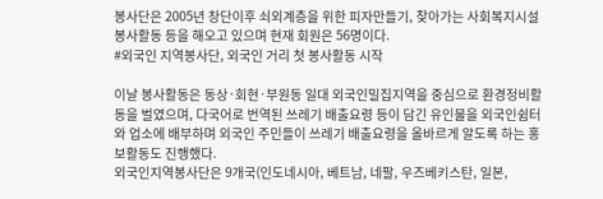봉사단은 2005년 창단이후 쇠외계층을 위한 피자만들기, 찾아가는 사회복지시설 봉사활동 등을 해오고 있으며 현재 회원은 56명이다.
#외국인 지역봉사단, 외국인 거리 첫 봉사활동 시작

이날 봉사활동은 동상·회현·부원동 일대 외국인밀집지역을 중심으로 환경정비활동을 벌였으며, 다국어로 번역된 쓰레기 배출요령 등이 담긴 유인물을 외국인쉼터와 업소에 배부하며 외국인 주민들이 쓰레기 배출요령을 올바르게 알도록 하는 홍보활동도 진행했다.
외국인지역봉사단은 9개국(인도네시아, 베트남, 네팔, 우즈베키스탄, 일본,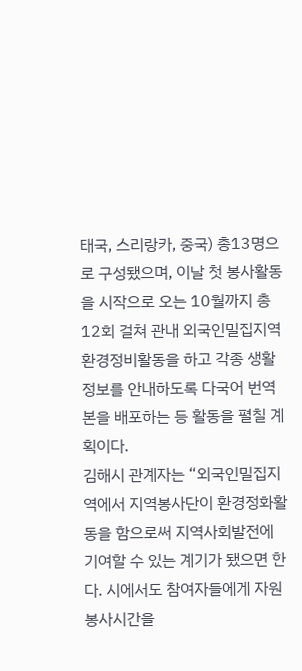태국, 스리랑카, 중국) 총13명으로 구성됐으며, 이날 첫 봉사활동을 시작으로 오는 10월까지 총 12회 걸쳐 관내 외국인밀집지역 환경정비활동을 하고 각종 생활정보를 안내하도록 다국어 번역본을 배포하는 등 활동을 펼칠 계획이다.
김해시 관계자는 “외국인밀집지역에서 지역봉사단이 환경정화활동을 함으로써 지역사회발전에 기여할 수 있는 계기가 됐으면 한다. 시에서도 참여자들에게 자원봉사시간을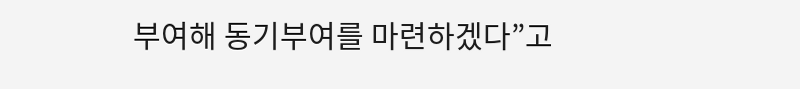부여해 동기부여를 마련하겠다”고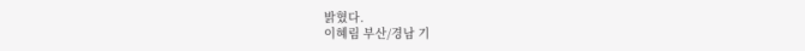밝혔다.
이혜림 부산/경남 기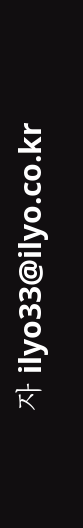자 ilyo33@ilyo.co.kr